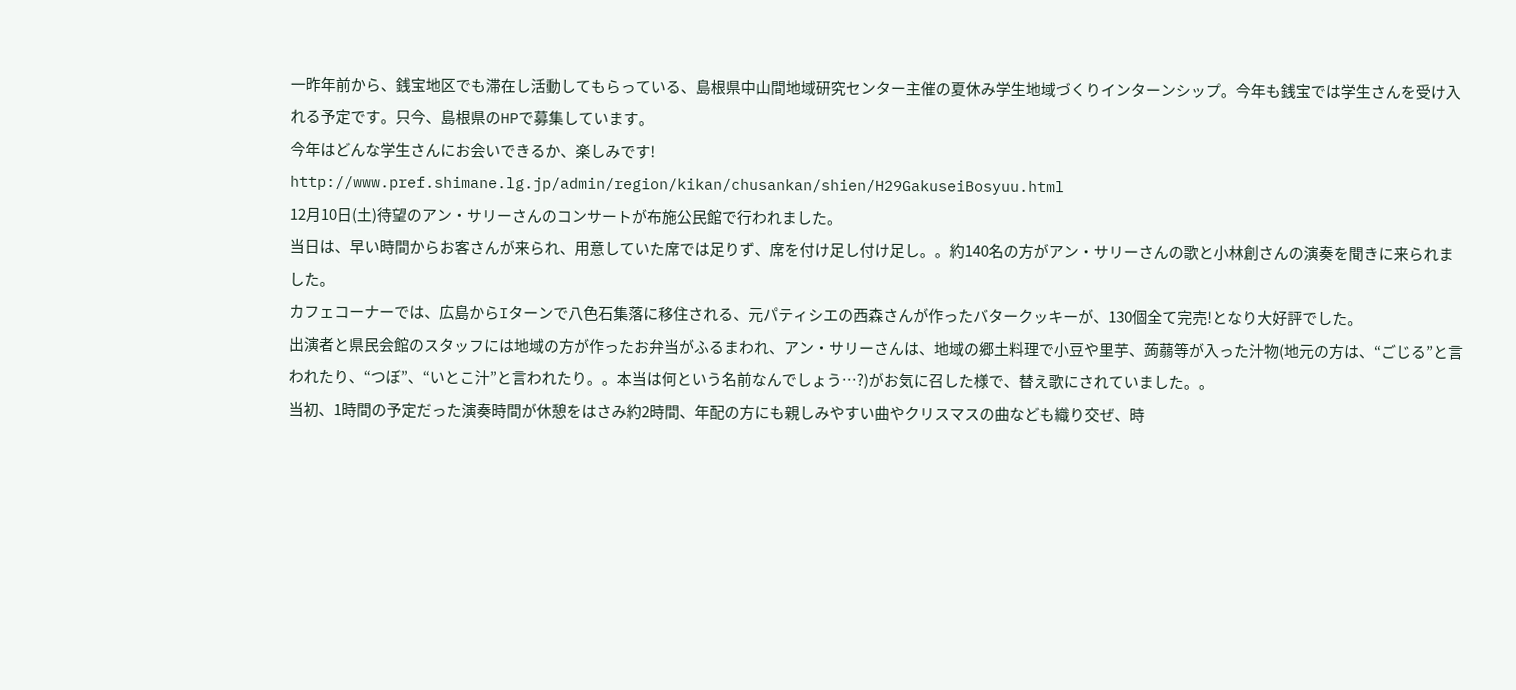一昨年前から、銭宝地区でも滞在し活動してもらっている、島根県中山間地域研究センター主催の夏休み学生地域づくりインターンシップ。今年も銭宝では学生さんを受け入れる予定です。只今、島根県のHPで募集しています。
今年はどんな学生さんにお会いできるか、楽しみです!
http://www.pref.shimane.lg.jp/admin/region/kikan/chusankan/shien/H29GakuseiBosyuu.html
12月10日(土)待望のアン・サリーさんのコンサートが布施公民館で行われました。
当日は、早い時間からお客さんが来られ、用意していた席では足りず、席を付け足し付け足し。。約140名の方がアン・サリーさんの歌と小林創さんの演奏を聞きに来られました。
カフェコーナーでは、広島からIターンで八色石集落に移住される、元パティシエの西森さんが作ったバタークッキーが、130個全て完売!となり大好評でした。
出演者と県民会館のスタッフには地域の方が作ったお弁当がふるまわれ、アン・サリーさんは、地域の郷土料理で小豆や里芋、蒟蒻等が入った汁物(地元の方は、“ごじる”と言われたり、“つぼ”、“いとこ汁”と言われたり。。本当は何という名前なんでしょう…?)がお気に召した様で、替え歌にされていました。。
当初、1時間の予定だった演奏時間が休憩をはさみ約2時間、年配の方にも親しみやすい曲やクリスマスの曲なども織り交ぜ、時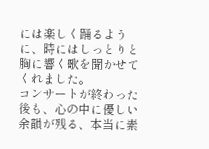には楽しく踊るように、時にはしっとりと胸に響く歌を聞かせてくれました。
コンサートが終わった後も、心の中に優しい余韻が残る、本当に素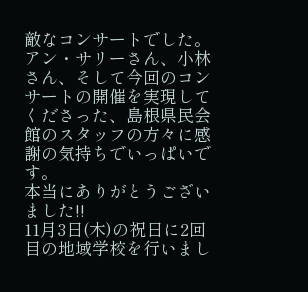敵なコンサートでした。
アン・サリーさん、小林さん、そして今回のコンサートの開催を実現してくださった、島根県民会館のスタッフの方々に感謝の気持ちでいっぱいです。
本当にありがとうございました!!
11月3日(木)の祝日に2回目の地域学校を行いまし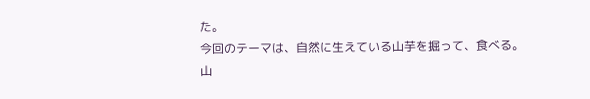た。
今回のテーマは、自然に生えている山芋を掘って、食べる。
山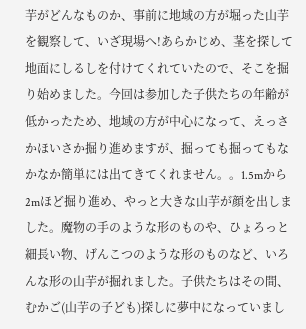芋がどんなものか、事前に地域の方が堀った山芋を観察して、いざ現場へ!あらかじめ、茎を探して地面にしるしを付けてくれていたので、そこを掘り始めました。今回は参加した子供たちの年齢が低かったため、地域の方が中心になって、えっさかほいさか掘り進めますが、掘っても掘ってもなかなか簡単には出てきてくれません。。1.5mから2mほど掘り進め、やっと大きな山芋が顔を出しました。魔物の手のような形のものや、ひょろっと細長い物、げんこつのような形のものなど、いろんな形の山芋が掘れました。子供たちはその間、むかご(山芋の子ども)探しに夢中になっていまし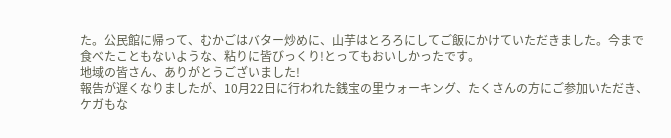た。公民館に帰って、むかごはバター炒めに、山芋はとろろにしてご飯にかけていただきました。今まで食べたこともないような、粘りに皆びっくり!とってもおいしかったです。
地域の皆さん、ありがとうございました!
報告が遅くなりましたが、10月22日に行われた銭宝の里ウォーキング、たくさんの方にご参加いただき、ケガもな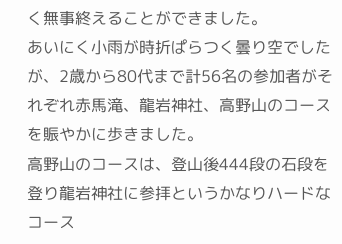く無事終えることができました。
あいにく小雨が時折ぱらつく曇り空でしたが、2歳から80代まで計56名の参加者がそれぞれ赤馬滝、龍岩神社、高野山のコースを賑やかに歩きました。
高野山のコースは、登山後444段の石段を登り龍岩神社に参拝というかなりハードなコース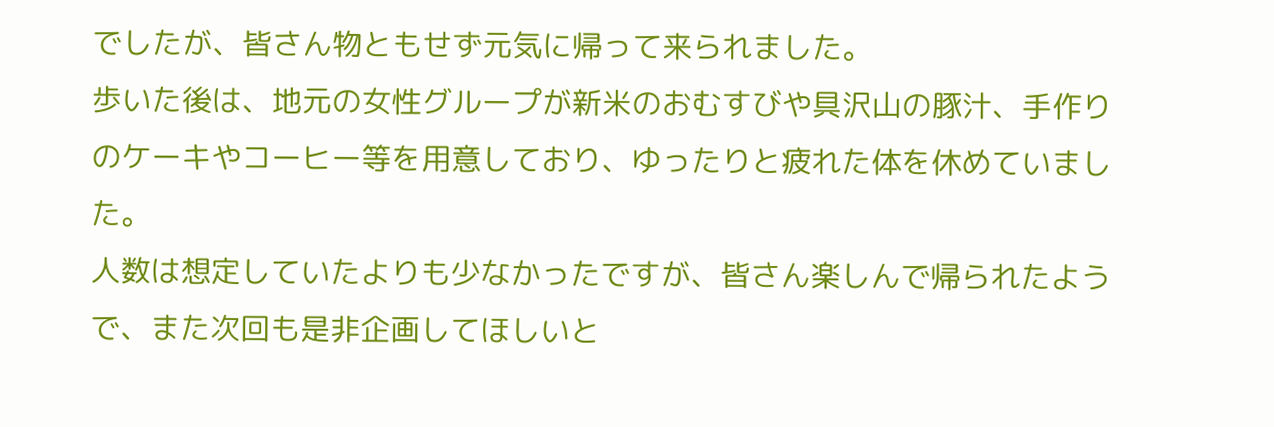でしたが、皆さん物ともせず元気に帰って来られました。
歩いた後は、地元の女性グループが新米のおむすびや具沢山の豚汁、手作りのケーキやコーヒー等を用意しており、ゆったりと疲れた体を休めていました。
人数は想定していたよりも少なかったですが、皆さん楽しんで帰られたようで、また次回も是非企画してほしいと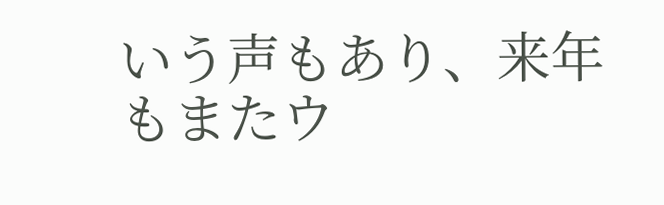いう声もあり、来年もまたウ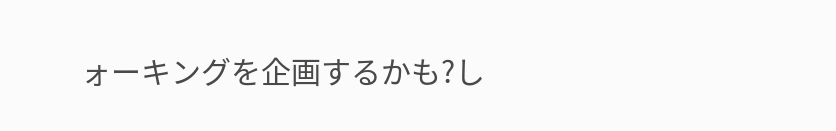ォーキングを企画するかも?し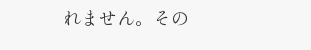れません。その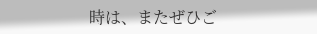時は、またぜひご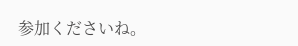参加くださいね。